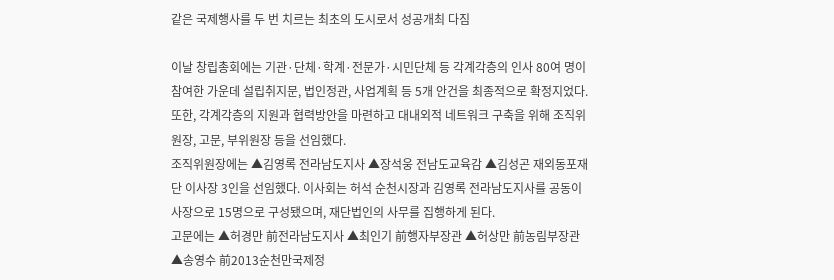같은 국제행사를 두 번 치르는 최초의 도시로서 성공개최 다짐

이날 창립총회에는 기관·단체·학계·전문가·시민단체 등 각계각층의 인사 80여 명이 참여한 가운데 설립취지문, 법인정관, 사업계획 등 5개 안건을 최종적으로 확정지었다.
또한, 각계각층의 지원과 협력방안을 마련하고 대내외적 네트워크 구축을 위해 조직위원장, 고문, 부위원장 등을 선임했다.
조직위원장에는 ▲김영록 전라남도지사 ▲장석웅 전남도교육감 ▲김성곤 재외동포재단 이사장 3인을 선임했다. 이사회는 허석 순천시장과 김영록 전라남도지사를 공동이사장으로 15명으로 구성됐으며, 재단법인의 사무를 집행하게 된다.
고문에는 ▲허경만 前전라남도지사 ▲최인기 前행자부장관 ▲허상만 前농림부장관 ▲송영수 前2013순천만국제정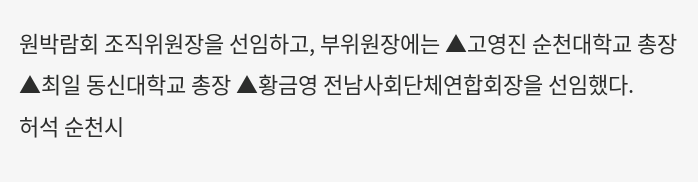원박람회 조직위원장을 선임하고, 부위원장에는 ▲고영진 순천대학교 총장 ▲최일 동신대학교 총장 ▲황금영 전남사회단체연합회장을 선임했다.
허석 순천시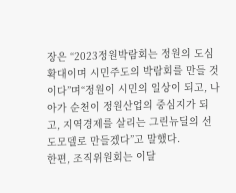장은 “2023정원박람회는 정원의 도심 확대이며 시민주도의 박람회를 만들 것이다”며“정원이 시민의 일상이 되고, 나아가 순천이 정원산업의 중심지가 되고, 지역경제를 살리는 그린뉴딜의 선도모델로 만들겠다”고 말했다.
한편, 조직위원회는 이달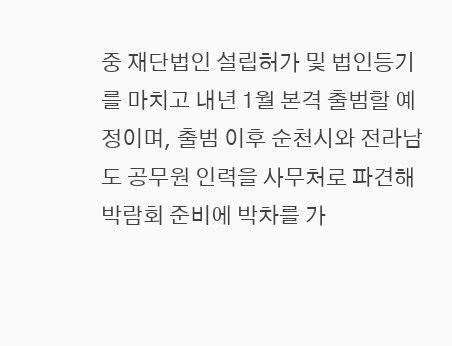중 재단법인 설립허가 및 법인등기를 마치고 내년 1월 본격 출범할 예정이며, 출범 이후 순천시와 전라남도 공무원 인력을 사무처로 파견해 박람회 준비에 박차를 가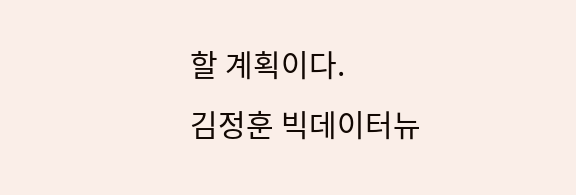할 계획이다.
김정훈 빅데이터뉴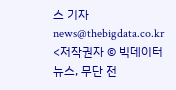스 기자 news@thebigdata.co.kr
<저작권자 © 빅데이터뉴스, 무단 전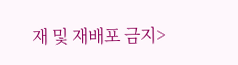재 및 재배포 금지>